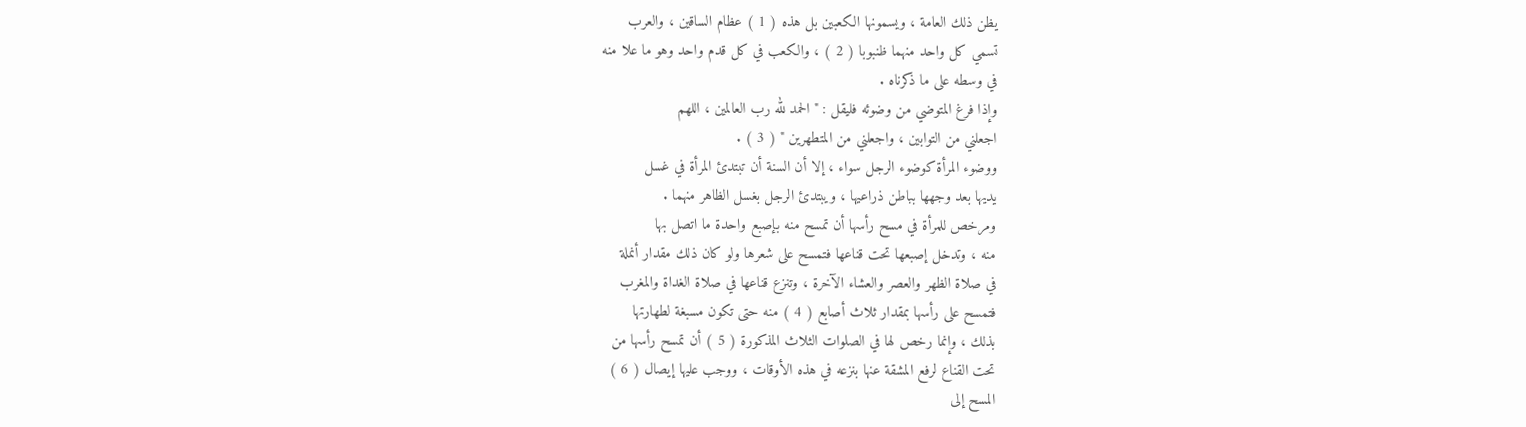يظن ذلك العامة ، ويسمونها الكعبين بل هذه ( 1 ) عظام الساقين ، والعرب
تسمي كل واحد منهما ظنبوبا ( 2 ) ، والكعب في كل قدم واحد وهو ما علا منه
في وسطه على ما ذكرناه .
وإذا فرغ المتوضي من وضوئه فليقل : " الحمد لله رب العالمين ، اللهم
اجعلني من التوابين ، واجعلني من المتطهرين " ( 3 ) .
ووضوء المرأة كوضوء الرجل سواء ، إلا أن السنة أن تبتدئ المرأة في غسل
يديها بعد وجهها بباطن ذراعيها ، ويبتدئ الرجل بغسل الظاهر منهما .
ومرخص للمرأة في مسح رأسها أن تمسح منه بإصبع واحدة ما اتصل بها
منه ، وتدخل إصبعها تحت قناعها فتمسح على شعرها ولو كان ذلك مقدار أنملة
في صلاة الظهر والعصر والعشاء الآخرة ، وتنزع قناعها في صلاة الغداة والمغرب
فتمسح على رأسها بمقدار ثلاث أصابع ( 4 ) منه حتى تكون مسبغة لطهارتها
بذلك ، وإنما رخص لها في الصلوات الثلاث المذكورة ( 5 ) أن تمسح رأسها من
تحت القناع لرفع المشقة عنها بنزعه في هذه الأوقات ، ووجب عليها إيصال ( 6 )
المسح إلى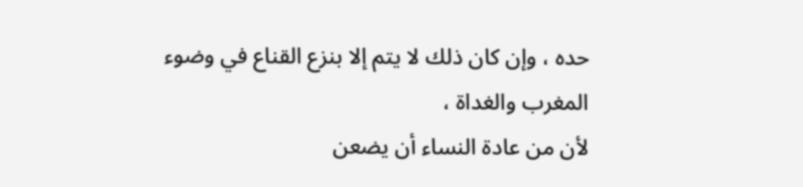حده ، وإن كان ذلك لا يتم إلا بنزع القناع في وضوء المغرب والغداة ،
لأن من عادة النساء أن يضعن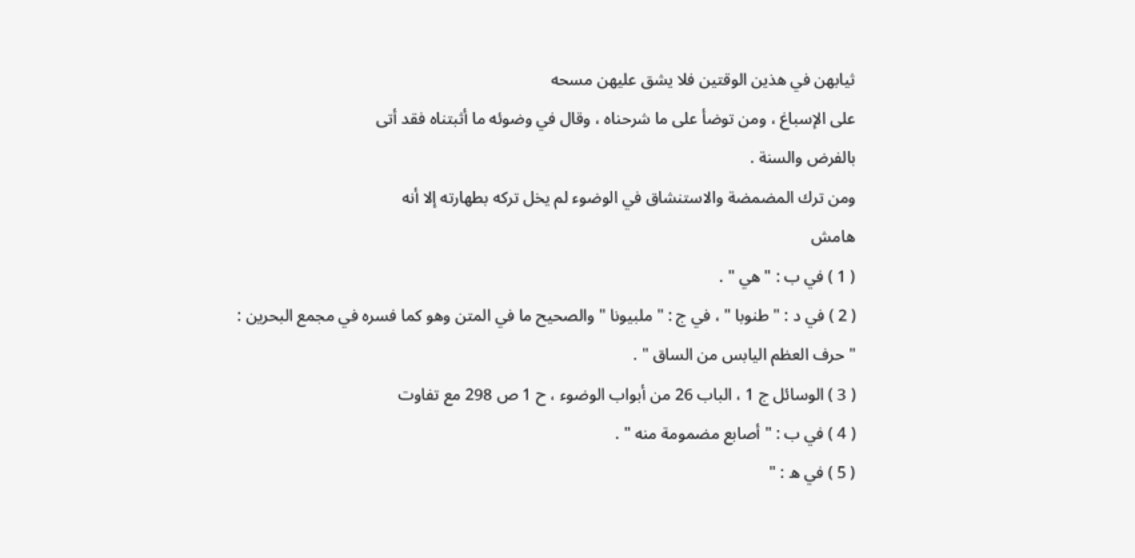ثيابهن في هذين الوقتين فلا يشق عليهن مسحه
على الإسباغ ، ومن توضأ على ما شرحناه ، وقال في وضوئه ما أثبتناه فقد أتى
بالفرض والسنة .
ومن ترك المضمضة والاستنشاق في الوضوء لم يخل تركه بطهارته إلا أنه
هامش
( 1 ) في ب : " هي " .
( 2 ) في د : " طنوبا " ، في ج : " ملبيونا " والصحيح ما في المتن وهو كما فسره في مجمع البحرين :
" حرف العظم اليابس من الساق " .
( 3 ) الوسائل ج 1 ، الباب 26 من أبواب الوضوء ، ح 1 ص 298 مع تفاوت
( 4 ) في ب : " أصابع مضمومة منه " .
( 5 ) في ه : "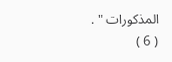المذكورات " .
( 6 )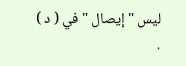ليس " إيصال " في ( د ) .